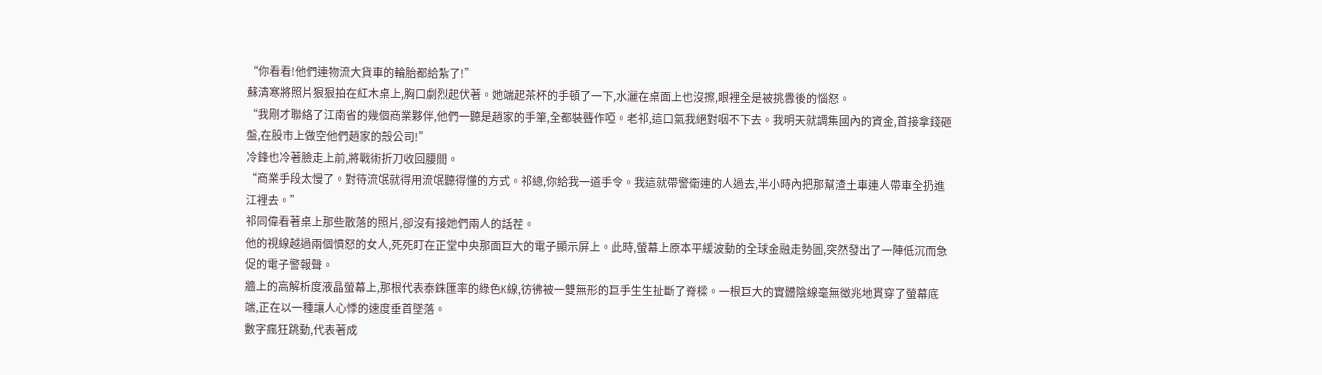“你看看!他們連物流大貨車的輪胎都給紮了!”
蘇清寒將照片狠狠拍在紅木桌上,胸口劇烈起伏著。她端起茶杯的手頓了一下,水灑在桌面上也沒擦,眼裡全是被挑釁後的惱怒。
“我剛才聯絡了江南省的幾個商業夥伴,他們一聽是趙家的手筆,全都裝聾作啞。老祁,這口氣我絕對咽不下去。我明天就調集國內的資金,首接拿錢砸盤,在股市上做空他們趙家的殼公司!”
冷鋒也冷著臉走上前,將戰術折刀收回腰間。
“商業手段太慢了。對待流氓就得用流氓聽得懂的方式。祁總,你給我一道手令。我這就帶警衛連的人過去,半小時內把那幫渣土車連人帶車全扔進江裡去。”
祁同偉看著桌上那些散落的照片,卻沒有接她們兩人的話茬。
他的視線越過兩個憤怒的女人,死死盯在正堂中央那面巨大的電子顯示屏上。此時,螢幕上原本平緩波動的全球金融走勢圖,突然發出了一陣低沉而急促的電子警報聲。
牆上的高解析度液晶螢幕上,那根代表泰銖匯率的綠色K線,彷彿被一雙無形的巨手生生扯斷了脊樑。一根巨大的實體陰線毫無徵兆地貫穿了螢幕底端,正在以一種讓人心悸的速度垂首墜落。
數字瘋狂跳動,代表著成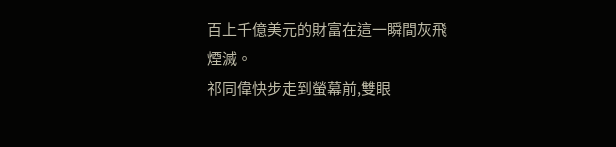百上千億美元的財富在這一瞬間灰飛煙滅。
祁同偉快步走到螢幕前,雙眼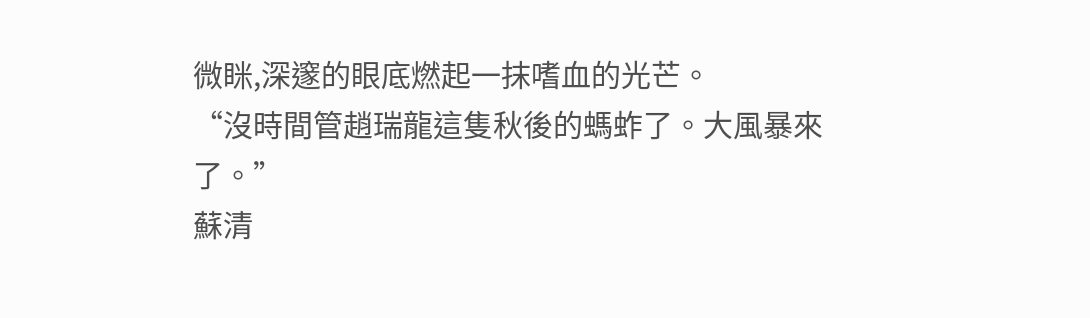微眯,深邃的眼底燃起一抹嗜血的光芒。
“沒時間管趙瑞龍這隻秋後的螞蚱了。大風暴來了。”
蘇清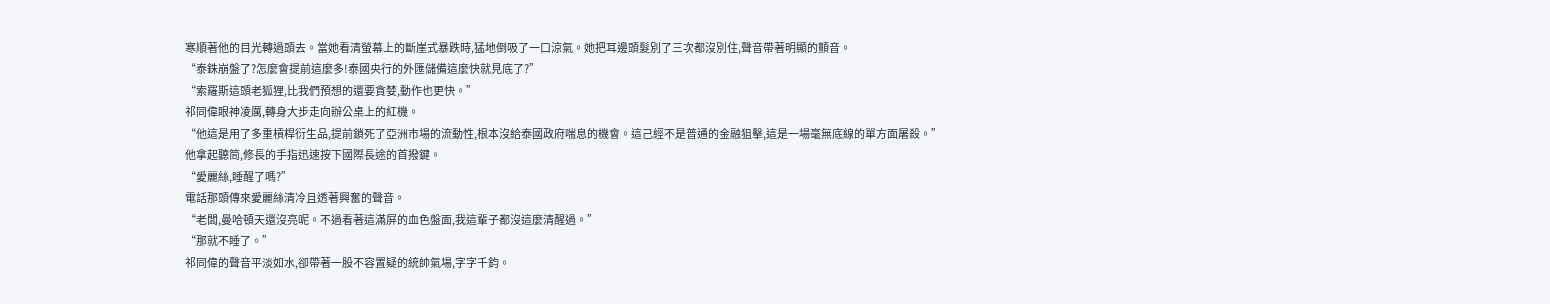寒順著他的目光轉過頭去。當她看清螢幕上的斷崖式暴跌時,猛地倒吸了一口涼氣。她把耳邊頭髮別了三次都沒別住,聲音帶著明顯的顫音。
“泰銖崩盤了?怎麼會提前這麼多!泰國央行的外匯儲備這麼快就見底了?”
“索羅斯這頭老狐狸,比我們預想的還要貪婪,動作也更快。”
祁同偉眼神凌厲,轉身大步走向辦公桌上的紅機。
“他這是用了多重槓桿衍生品,提前鎖死了亞洲市場的流動性,根本沒給泰國政府喘息的機會。這己經不是普通的金融狙擊,這是一場毫無底線的單方面屠殺。”
他拿起聽筒,修長的手指迅速按下國際長途的首撥鍵。
“愛麗絲,睡醒了嗎?”
電話那頭傳來愛麗絲清冷且透著興奮的聲音。
“老闆,曼哈頓天還沒亮呢。不過看著這滿屏的血色盤面,我這輩子都沒這麼清醒過。”
“那就不睡了。”
祁同偉的聲音平淡如水,卻帶著一股不容置疑的統帥氣場,字字千鈞。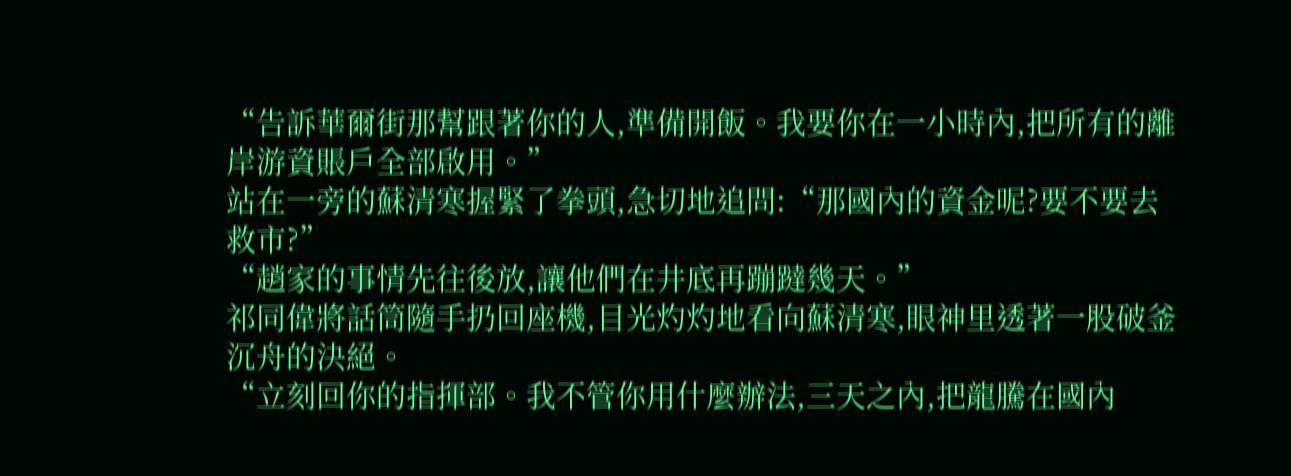“告訴華爾街那幫跟著你的人,準備開飯。我要你在一小時內,把所有的離岸游資賬戶全部啟用。”
站在一旁的蘇清寒握緊了拳頭,急切地追問:“那國內的資金呢?要不要去救市?”
“趙家的事情先往後放,讓他們在井底再蹦躂幾天。”
祁同偉將話筒隨手扔回座機,目光灼灼地看向蘇清寒,眼神里透著一股破釜沉舟的決絕。
“立刻回你的指揮部。我不管你用什麼辦法,三天之內,把龍騰在國內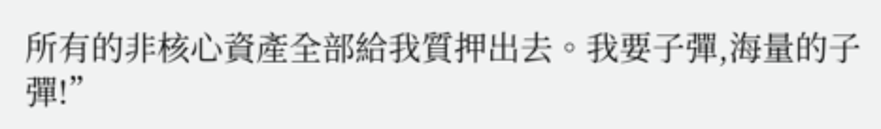所有的非核心資產全部給我質押出去。我要子彈,海量的子彈!”